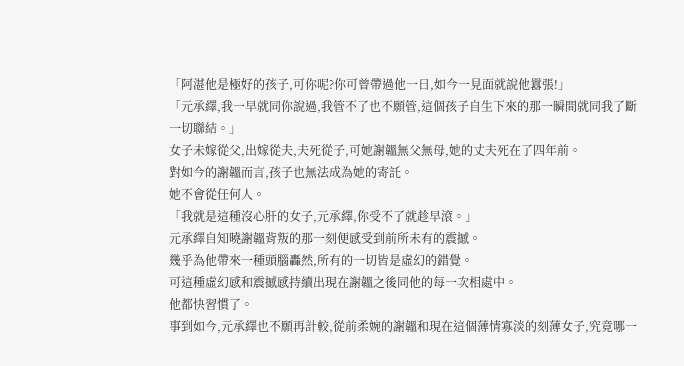「阿湛他是極好的孩子,可你呢?你可曾帶過他一日,如今一見面就說他囂張!」
「元承繹,我一早就同你說過,我管不了也不願管,這個孩子自生下來的那一瞬間就同我了斷一切聯結。」
女子未嫁從父,出嫁從夫,夫死從子,可她謝韞無父無母,她的丈夫死在了四年前。
對如今的謝韞而言,孩子也無法成為她的寄託。
她不會從任何人。
「我就是這種沒心肝的女子,元承繹,你受不了就趁早滾。」
元承繹自知曉謝韞背叛的那一刻便感受到前所未有的震撼。
幾乎為他帶來一種頭腦轟然,所有的一切皆是虛幻的錯覺。
可這種虛幻感和震撼感持續出現在謝韞之後同他的每一次相處中。
他都快習慣了。
事到如今,元承繹也不願再計較,從前柔婉的謝韞和現在這個薄情寡淡的刻薄女子,究竟哪一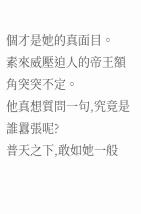個才是她的真面目。
素來威壓迫人的帝王額角突突不定。
他真想質問一句,究竟是誰囂張呢?
普天之下,敢如她一般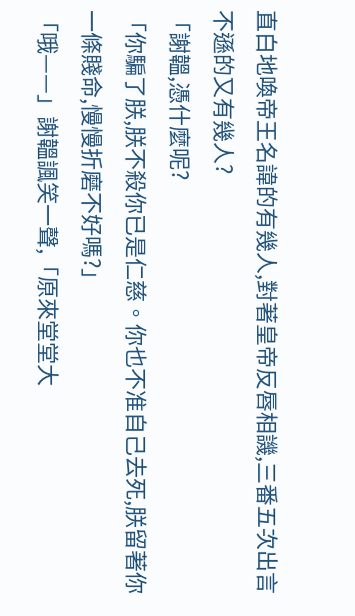直白地喚帝王名諱的有幾人,對著皇帝反唇相譏,三番五次出言不遜的又有幾人?
「謝韞,憑什麼呢?
「你騙了朕,朕不殺你已是仁慈。你也不准自己去死,朕留著你一條賤命,慢慢折磨不好嗎?」
「哦——」謝韞諷笑一聲,「原來堂堂大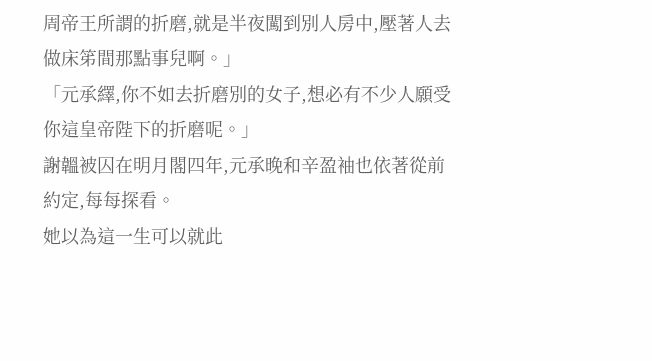周帝王所謂的折磨,就是半夜闖到別人房中,壓著人去做床笫間那點事兒啊。」
「元承繹,你不如去折磨別的女子,想必有不少人願受你這皇帝陛下的折磨呢。」
謝韞被囚在明月閣四年,元承晚和辛盈袖也依著從前約定,每每探看。
她以為這一生可以就此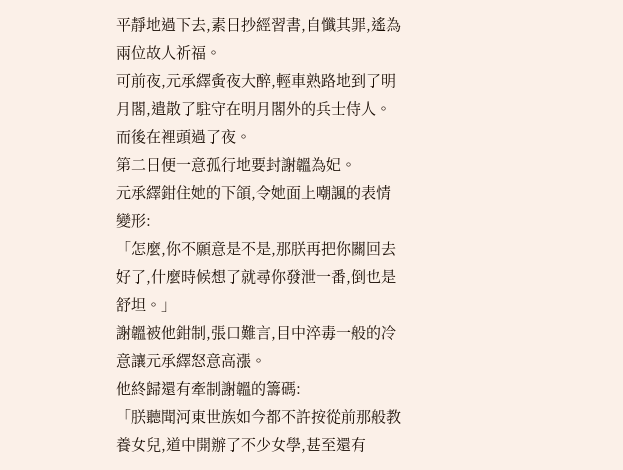平靜地過下去,素日抄經習書,自懺其罪,遙為兩位故人祈福。
可前夜,元承繹夤夜大醉,輕車熟路地到了明月閣,遣散了駐守在明月閣外的兵士侍人。
而後在裡頭過了夜。
第二日便一意孤行地要封謝韞為妃。
元承繹鉗住她的下頜,令她面上嘲諷的表情變形:
「怎麼,你不願意是不是,那朕再把你關回去好了,什麼時候想了就尋你發泄一番,倒也是舒坦。」
謝韞被他鉗制,張口難言,目中淬毒一般的冷意讓元承繹怒意高漲。
他終歸還有牽制謝韞的籌碼:
「朕聽聞河東世族如今都不許按從前那般教養女兒,道中開辦了不少女學,甚至還有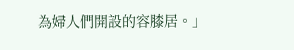為婦人們開設的容膝居。」